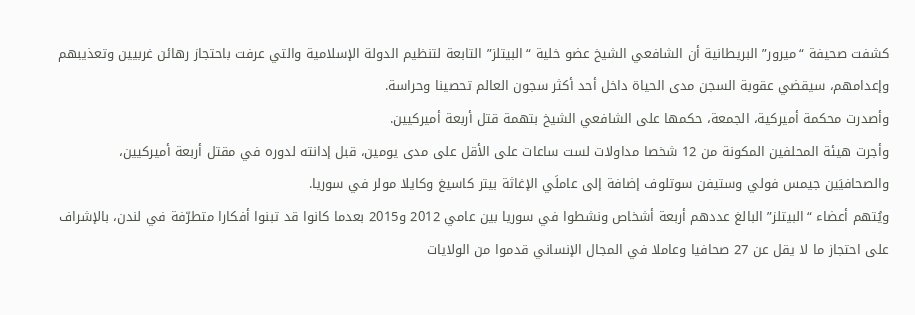كشفت صحيفة “ميرور” البريطانية أن الشافعي الشيخ عضو خلية “البيتلز” التابعة لتنظيم الدولة الإسلامية والتي عرفت باحتجاز رهائن غربيين وتعذيبهم وإعدامهم، سيقضي عقوبة السجن مدى الحياة داخل أحد أكثر سجون العالم تحصينا وحراسة.
وأصدرت محكمة أميركية، الجمعة، حكمها على الشافعي الشيخ بتهمة قتل أربعة أميركيين.
وأجرت هيئة المحلفين المكونة من 12 شخصا مداولات لست ساعات على الأقل على مدى يومين، قبل إدانته لدوره في مقتل أربعة أميركيين، والصحافيَين جيمس فولي وستيفن سوتلوف إضافة إلى عاملَي الإغاثة بيتر كاسيغ وكايلا مولر في سوريا.
ويُتهم أعضاء “البيتلز” البالغ عددهم أربعة أشخاص ونشطوا في سوريا بين عامي 2012 و2015 بعدما كانوا قد تبنوا أفكارا متطرّفة في لندن، بالإشراف على احتجاز ما لا يقل عن 27 صحافيا وعاملا في المجال الإنساني قدموا من الولايات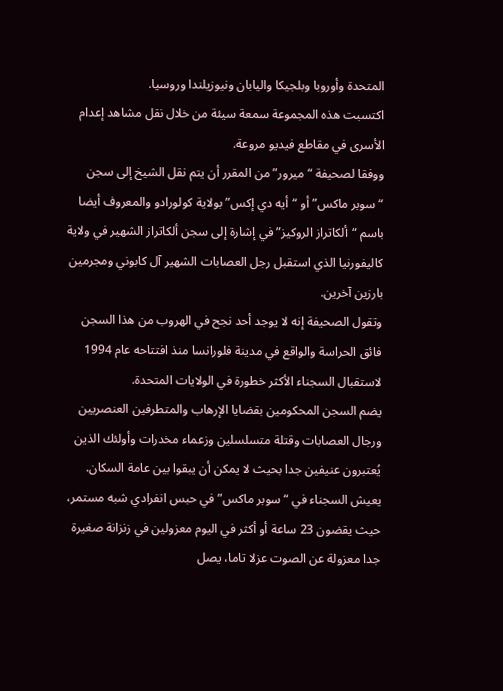المتحدة وأوروبا وبلجيكا واليابان ونيوزيلندا وروسيا.
اكتسبت هذه المجموعة سمعة سيئة من خلال نقل مشاهد إعدام الأسرى في مقاطع فيديو مروعة.
ووفقا لصحيفة “ميرور” من المقرر أن يتم نقل الشيخ إلى سجن “سوبر ماكس” أو “أيه دي إكس” بولاية كولورادو والمعروف أيضا باسم “ألكاتراز الروكيز” في إشارة إلى سجن ألكاتراز الشهير في ولاية كاليفورنيا الذي استقبل رجل العصابات الشهير آل كابوني ومجرمين بارزين آخرين.
وتقول الصحيفة إنه لا يوجد أحد نجح في الهروب من هذا السجن فائق الحراسة والواقع في مدينة فلورانسا منذ افتتاحه عام 1994 لاستقبال السجناء الأكثر خطورة في الولايات المتحدة.
يضم السجن المحكومين بقضايا الإرهاب والمتطرفين العنصريين ورجال العصابات وقتلة متسلسلين وزعماء مخدرات وأولئك الذين يُعتبرون عنيفين جدا بحيث لا يمكن أن يبقوا بين عامة السكان.
يعيش السجناء في “سوبر ماكس” في حبس انفرادي شبه مستمر، حيث يقضون 23 ساعة أو أكثر في اليوم معزولين في زنزانة صغيرة جدا معزولة عن الصوت عزلا تاما، يصل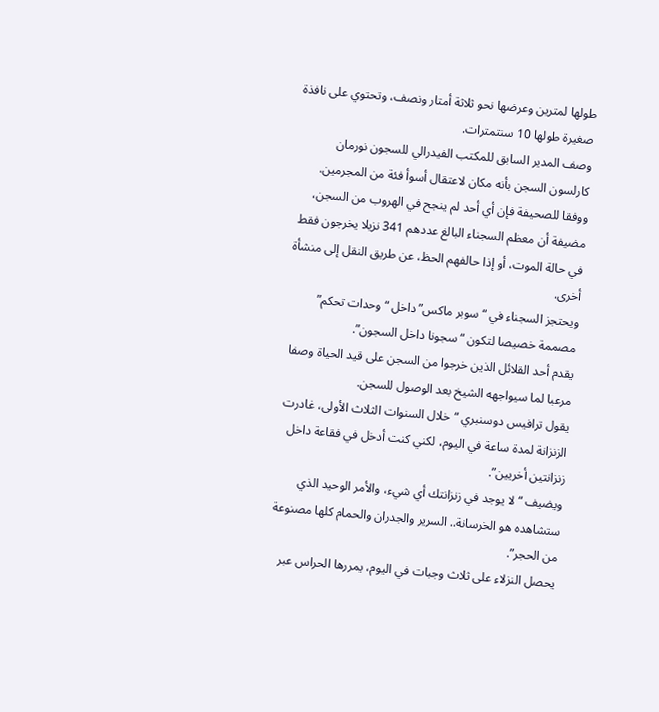طولها لمترين وعرضها نحو ثلاثة أمتار ونصف، وتحتوي على نافذة صغيرة طولها 10 سنتمترات.
وصف المدير السابق للمكتب الفيدرالي للسجون نورمان كارلسون السجن بأنه مكان لاعتقال أسوأ فئة من المجرمين.
ووفقا للصحيفة فإن أي أحد لم ينجح في الهروب من السجن، مضيفة أن معظم السجناء البالغ عددهم 341 نزيلا يخرجون فقط في حالة الموت، أو إذا حالفهم الحظ، عن طريق النقل إلى منشأة أخرى.
ويحتجز السجناء في “سوبر ماكس” داخل “وحدات تحكم” مصممة خصيصا لتكون “سجونا داخل السجون”.
يقدم أحد القلائل الذين خرجوا من السجن على قيد الحياة وصفا مرعبا لما سيواجهه الشيخ بعد الوصول للسجن.
يقول ترافيس دوسنبري “خلال السنوات الثلاث الأولى، غادرت الزنزانة لمدة ساعة في اليوم، لكني كنت أدخل في فقاعة داخل زنزانتين أخريين”.
ويضيف “لا يوجد في زنزانتك أي شيء، والأمر الوحيد الذي ستشاهده هو الخرسانة.. السرير والجدران والحمام كلها مصنوعة من الحجر”.
يحصل النزلاء على ثلاث وجبات في اليوم، يمررها الحراس عبر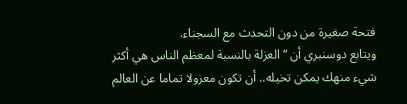فتحة صغيرة من دون التحدث مع السجناء.
ويتابع دوسنبري أن “العزلة بالنسبة لمعظم الناس هي أكثر شيء منهك يمكن تخيله.. أن تكون معزولا تماما عن العالم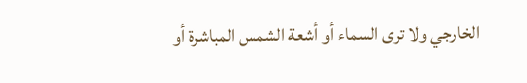الخارجي ولا ترى السماء أو أشعة الشمس المباشرة أو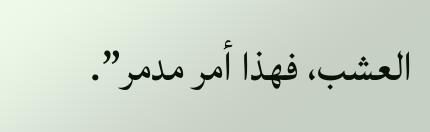العشب، فهذا أمر مدمر”.